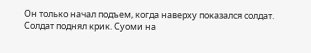Он только начал подъем, когда наверху показался солдат. Солдат поднял крик. Суоми на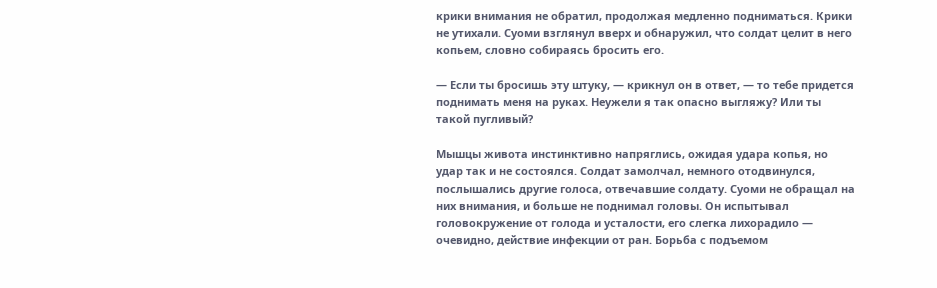крики внимания не обратил, продолжая медленно подниматься. Крики не утихали. Суоми взглянул вверх и обнаружил, что солдат целит в него копьем, словно собираясь бросить его.

— Если ты бросишь эту штуку, — крикнул он в ответ, — то тебе придется поднимать меня на руках. Неужели я так опасно выгляжу? Или ты такой пугливый?

Мышцы живота инстинктивно напряглись, ожидая удара копья, но удар так и не состоялся. Солдат замолчал, немного отодвинулся, послышались другие голоса, отвечавшие солдату. Суоми не обращал на них внимания, и больше не поднимал головы. Он испытывал головокружение от голода и усталости, его слегка лихорадило — очевидно, действие инфекции от ран. Борьба с подъемом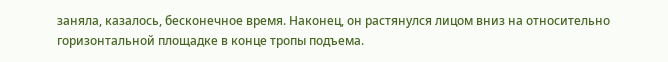заняла, казалось, бесконечное время. Наконец, он растянулся лицом вниз на относительно горизонтальной площадке в конце тропы подъема.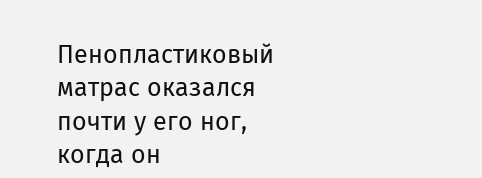Пенопластиковый матрас оказался почти у его ног, когда он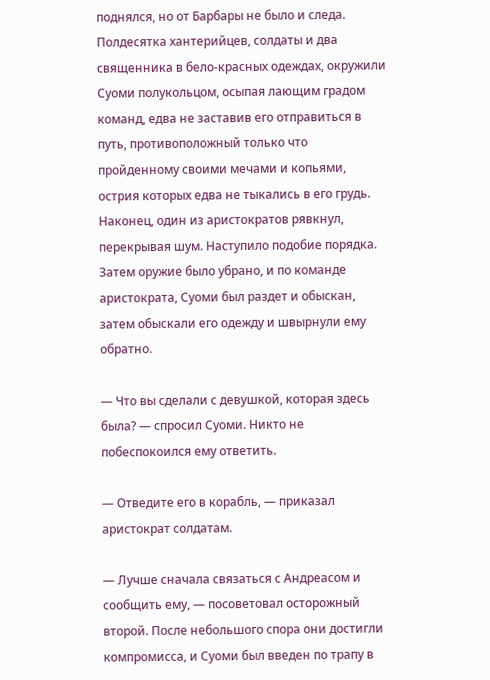поднялся, но от Барбары не было и следа. Полдесятка хантерийцев, солдаты и два священника в бело-красных одеждах, окружили Суоми полукольцом, осыпая лающим градом команд, едва не заставив его отправиться в путь, противоположный только что пройденному своими мечами и копьями, острия которых едва не тыкались в его грудь. Наконец, один из аристократов рявкнул, перекрывая шум. Наступило подобие порядка. Затем оружие было убрано, и по команде аристократа, Суоми был раздет и обыскан, затем обыскали его одежду и швырнули ему обратно.

— Что вы сделали с девушкой, которая здесь была? — спросил Суоми. Никто не побеспокоился ему ответить.

— Отведите его в корабль, — приказал аристократ солдатам.

— Лучше сначала связаться с Андреасом и сообщить ему, — посоветовал осторожный второй. После небольшого спора они достигли компромисса, и Суоми был введен по трапу в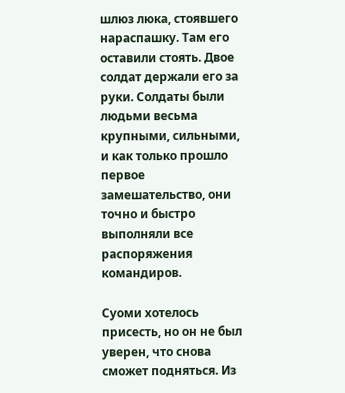шлюз люка, стоявшего нараспашку. Там его оставили стоять. Двое солдат держали его за руки. Солдаты были людьми весьма крупными, сильными, и как только прошло первое замешательство, они точно и быстро выполняли все распоряжения командиров.

Суоми хотелось присесть, но он не был уверен, что снова сможет подняться. Из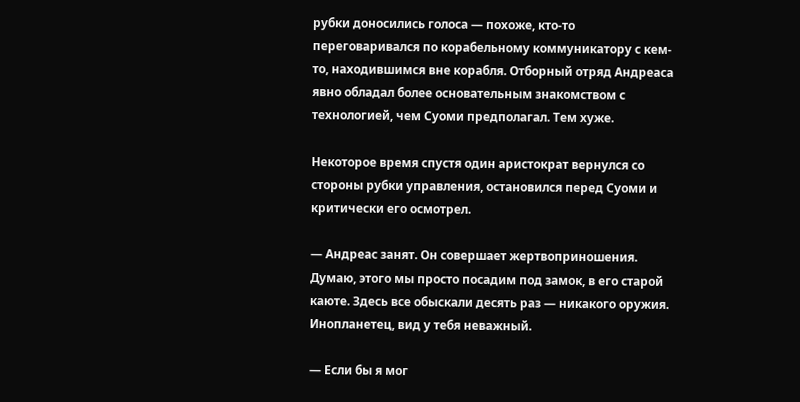рубки доносились голоса — похоже, кто-то переговаривался по корабельному коммуникатору с кем-то, находившимся вне корабля. Отборный отряд Андреаса явно обладал более основательным знакомством с технологией, чем Суоми предполагал. Тем хуже.

Некоторое время спустя один аристократ вернулся со стороны рубки управления, остановился перед Суоми и критически его осмотрел.

— Андреас занят. Он совершает жертвоприношения. Думаю, этого мы просто посадим под замок, в его старой каюте. Здесь все обыскали десять раз — никакого оружия. Инопланетец, вид у тебя неважный.

— Если бы я мог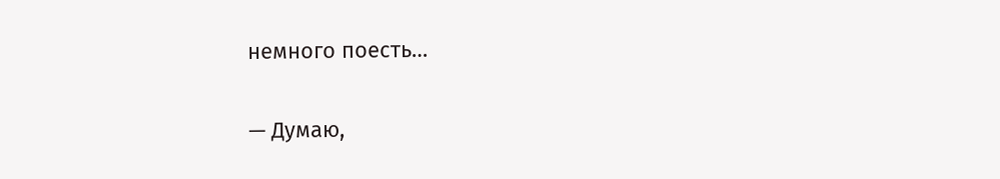немного поесть…

— Думаю,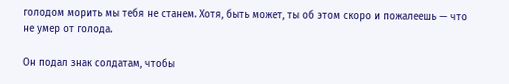голодом морить мы тебя не станем. Хотя, быть может, ты об этом скоро и пожалеешь — что не умер от голода.

Он подал знак солдатам, чтобы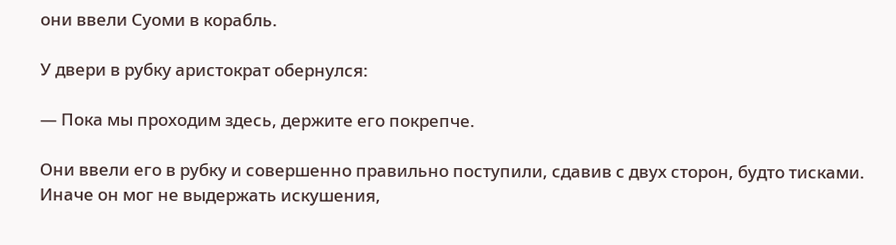они ввели Суоми в корабль.

У двери в рубку аристократ обернулся:

— Пока мы проходим здесь, держите его покрепче.

Они ввели его в рубку и совершенно правильно поступили, сдавив с двух сторон, будто тисками. Иначе он мог не выдержать искушения,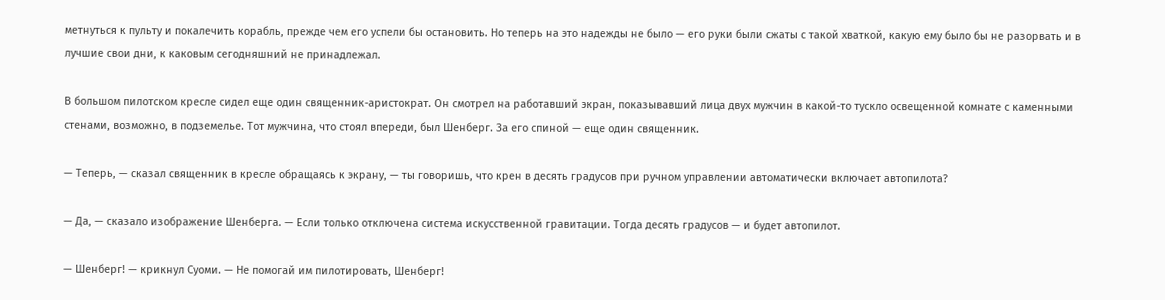метнуться к пульту и покалечить корабль, прежде чем его успели бы остановить. Но теперь на это надежды не было — его руки были сжаты с такой хваткой, какую ему было бы не разорвать и в лучшие свои дни, к каковым сегодняшний не принадлежал.

В большом пилотском кресле сидел еще один священник-аристократ. Он смотрел на работавший экран, показывавший лица двух мужчин в какой-то тускло освещенной комнате с каменными стенами, возможно, в подземелье. Тот мужчина, что стоял впереди, был Шенберг. За его спиной — еще один священник.

— Теперь, — сказал священник в кресле обращаясь к экрану, — ты говоришь, что крен в десять градусов при ручном управлении автоматически включает автопилота?

— Да, — сказало изображение Шенберга. — Если только отключена система искусственной гравитации. Тогда десять градусов — и будет автопилот.

— Шенберг! — крикнул Суоми. — Не помогай им пилотировать, Шенберг!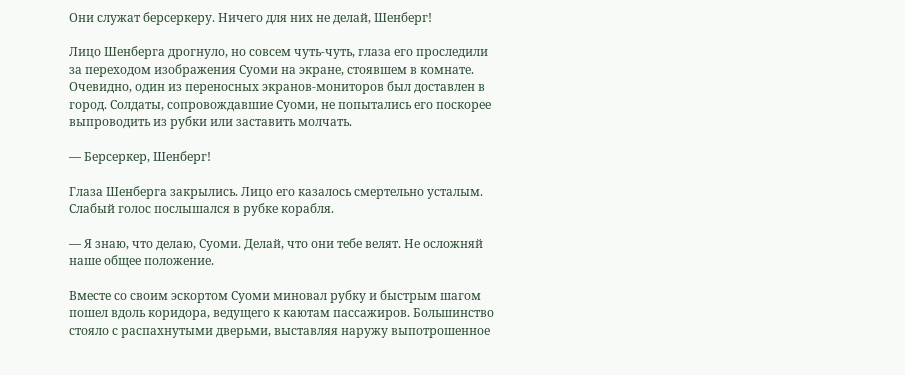Они служат берсеркеру. Ничего для них не делай, Шенберг!

Лицо Шенберга дрогнуло, но совсем чуть-чуть, глаза его проследили за переходом изображения Суоми на экране, стоявшем в комнате. Очевидно, один из переносных экранов-мониторов был доставлен в город. Солдаты, сопровождавшие Суоми, не попытались его поскорее выпроводить из рубки или заставить молчать.

— Берсеркер, Шенберг!

Глаза Шенберга закрылись. Лицо его казалось смертельно усталым. Слабый голос послышался в рубке корабля.

— Я знаю, что делаю, Суоми. Делай, что они тебе велят. Не осложняй наше общее положение.

Вместе со своим эскортом Суоми миновал рубку и быстрым шагом пошел вдоль коридора, ведущего к каютам пассажиров. Большинство стояло с распахнутыми дверьми, выставляя наружу выпотрошенное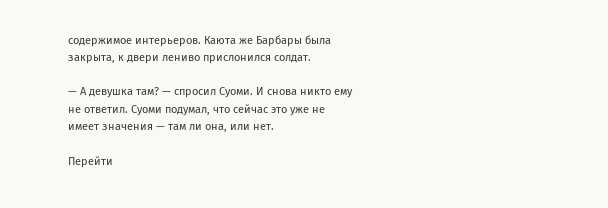содержимое интерьеров. Каюта же Барбары была закрыта, к двери лениво прислонился солдат.

— А девушка там? — спросил Суоми. И снова никто ему не ответил. Суоми подумал, что сейчас это уже не имеет значения — там ли она, или нет.

Перейти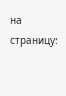на страницу: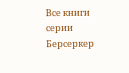Все книги серии Берсеркер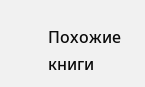Похожие книги